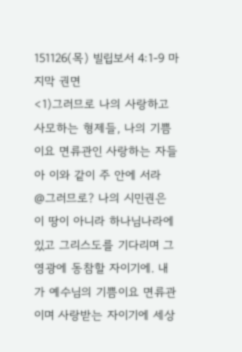151126(목) 빌립보서 4:1-9 마지막 권면
<1)그러므로 나의 사랑하고 사모하는 형제들, 나의 기쁨이요 면류관인 사랑하는 자들아 이와 같이 주 안에 서라
@그러므로? 나의 시민권은 이 땅이 아니라 하나님나라에 있고 그리스도를 기다리며 그 영광에 동참할 자이기에. 내가 예수님의 기쁨이요 면류관이며 사랑받는 자이기에 세상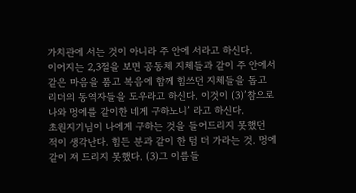가치관에 서는 것이 아니라 주 안에 서라고 하신다.
이어지는 2,3절을 보면 공동체 지체들과 같이 주 안에서 같은 마음을 품고 복음에 함께 힘쓰던 지체들을 돕고 리더의 동역자들을 도우라고 하신다. 이것이 (3)’참으로 나와 멍에를 같이한 네게 구하노니’ 라고 하신다.
초원지기님이 나에게 구하는 것을 들어드리지 못했던 적이 생각난다. 힘든 분과 같이 한 텀 더 가라는 것. 멍에 같이 져 드리지 못했다. (3)그 이름들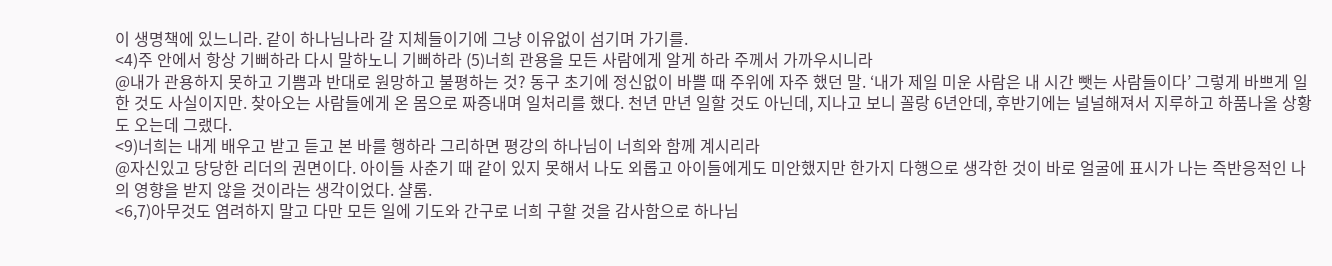이 생명책에 있느니라. 같이 하나님나라 갈 지체들이기에 그냥 이유없이 섬기며 가기를.
<4)주 안에서 항상 기뻐하라 다시 말하노니 기뻐하라 (5)너희 관용을 모든 사람에게 알게 하라 주께서 가까우시니라
@내가 관용하지 못하고 기쁨과 반대로 원망하고 불평하는 것? 동구 초기에 정신없이 바쁠 때 주위에 자주 했던 말. ‘내가 제일 미운 사람은 내 시간 뺏는 사람들이다’ 그렇게 바쁘게 일한 것도 사실이지만. 찾아오는 사람들에게 온 몸으로 짜증내며 일처리를 했다. 천년 만년 일할 것도 아닌데, 지나고 보니 꼴랑 6년안데, 후반기에는 널널해져서 지루하고 하품나올 상황도 오는데 그랬다.
<9)너희는 내게 배우고 받고 듣고 본 바를 행하라 그리하면 평강의 하나님이 너희와 함께 계시리라
@자신있고 당당한 리더의 권면이다. 아이들 사춘기 때 같이 있지 못해서 나도 외롭고 아이들에게도 미안했지만 한가지 다행으로 생각한 것이 바로 얼굴에 표시가 나는 즉반응적인 나의 영향을 받지 않을 것이라는 생각이었다. 샬롬.
<6,7)아무것도 염려하지 말고 다만 모든 일에 기도와 간구로 너희 구할 것을 감사함으로 하나님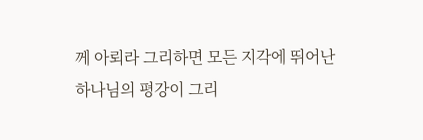께 아뢰라 그리하면 모든 지각에 뛰어난 하나님의 평강이 그리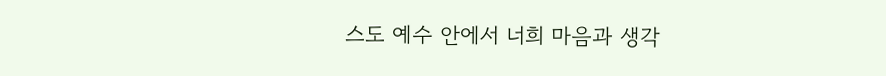스도 예수 안에서 너희 마음과 생각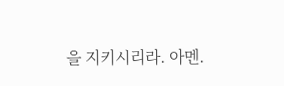을 지키시리라. 아멘.